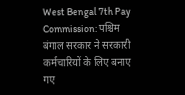West Bengal 7th Pay Commission: पश्चिम बंगाल सरकार ने सरकारी कर्मचारियों के लिए बनाए गए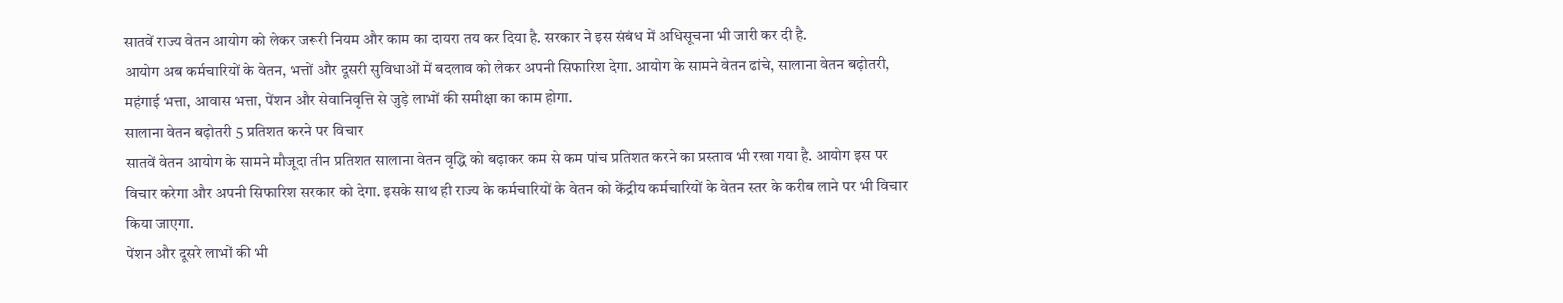सातवें राज्य वेतन आयोग को लेकर जरूरी नियम और काम का दायरा तय कर दिया है. सरकार ने इस संबंध में अधिसूचना भी जारी कर दी है.
आयोग अब कर्मचारियों के वेतन, भत्तों और दूसरी सुविधाओं में बदलाव को लेकर अपनी सिफारिश देगा. आयोग के सामने वेतन ढांचे, सालाना वेतन बढ़ोतरी, महंगाई भत्ता, आवास भत्ता, पेंशन और सेवानिवृत्ति से जुड़े लाभों की समीक्षा का काम होगा.
सालाना वेतन बढ़ोतरी 5 प्रतिशत करने पर विचार
सातवें वेतन आयोग के सामने मौजूदा तीन प्रतिशत सालाना वेतन वृद्धि को बढ़ाकर कम से कम पांच प्रतिशत करने का प्रस्ताव भी रखा गया है. आयोग इस पर विचार करेगा और अपनी सिफारिश सरकार को देगा. इसके साथ ही राज्य के कर्मचारियों के वेतन को केंद्रीय कर्मचारियों के वेतन स्तर के करीब लाने पर भी विचार किया जाएगा.
पेंशन और दूसरे लाभों की भी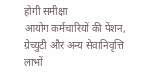होगी समीक्षा
आयोग कर्मचारियों की पेंशन, ग्रेच्युटी और अन्य सेवानिवृत्ति लाभों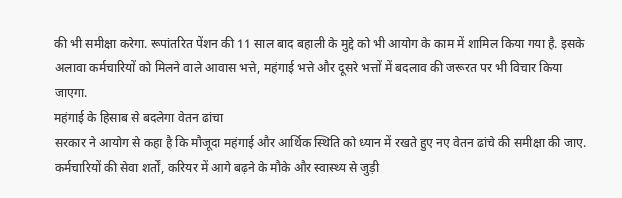की भी समीक्षा करेगा. रूपांतरित पेंशन की 11 साल बाद बहाली के मुद्दे को भी आयोग के काम में शामिल किया गया है. इसके अलावा कर्मचारियों को मिलने वाले आवास भत्ते, महंगाई भत्ते और दूसरे भत्तों में बदलाव की जरूरत पर भी विचार किया जाएगा.
महंगाई के हिसाब से बदलेगा वेतन ढांचा
सरकार ने आयोग से कहा है कि मौजूदा महंगाई और आर्थिक स्थिति को ध्यान में रखते हुए नए वेतन ढांचे की समीक्षा की जाए. कर्मचारियों की सेवा शर्तों, करियर में आगे बढ़ने के मौके और स्वास्थ्य से जुड़ी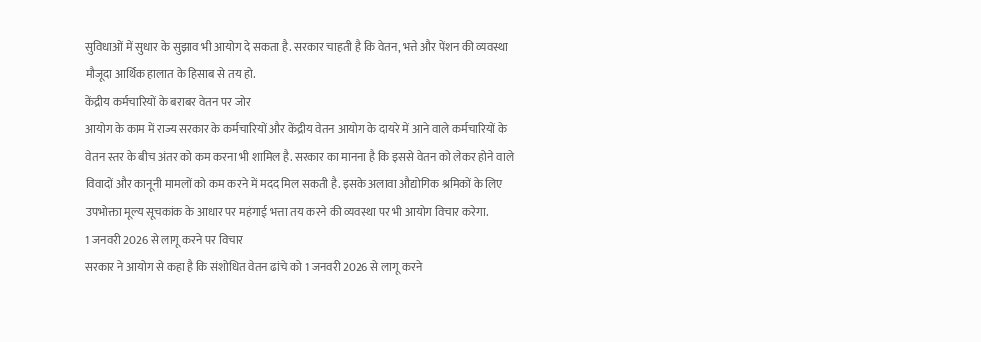सुविधाओं में सुधार के सुझाव भी आयोग दे सकता है. सरकार चाहती है कि वेतन, भत्ते और पेंशन की व्यवस्था मौजूदा आर्थिक हालात के हिसाब से तय हो.
केंद्रीय कर्मचारियों के बराबर वेतन पर जोर
आयोग के काम में राज्य सरकार के कर्मचारियों और केंद्रीय वेतन आयोग के दायरे में आने वाले कर्मचारियों के वेतन स्तर के बीच अंतर को कम करना भी शामिल है. सरकार का मानना है कि इससे वेतन को लेकर होने वाले विवादों और कानूनी मामलों को कम करने में मदद मिल सकती है. इसके अलावा औद्योगिक श्रमिकों के लिए उपभोक्ता मूल्य सूचकांक के आधार पर महंगाई भत्ता तय करने की व्यवस्था पर भी आयोग विचार करेगा.
1 जनवरी 2026 से लागू करने पर विचार
सरकार ने आयोग से कहा है कि संशोधित वेतन ढांचे को 1 जनवरी 2026 से लागू करने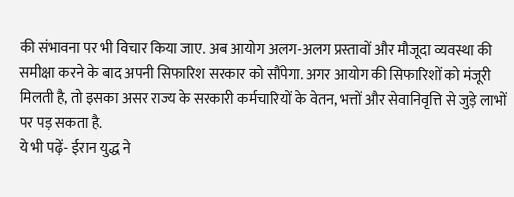की संभावना पर भी विचार किया जाए. अब आयोग अलग-अलग प्रस्तावों और मौजूदा व्यवस्था की समीक्षा करने के बाद अपनी सिफारिश सरकार को सौंपेगा. अगर आयोग की सिफारिशों को मंजूरी मिलती है, तो इसका असर राज्य के सरकारी कर्मचारियों के वेतन, भत्तों और सेवानिवृत्ति से जुड़े लाभों पर पड़ सकता है.
ये भी पढ़ें- ईरान युद्ध ने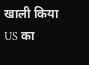खाली किया US का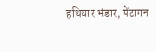हथियार भंडार, पेंटागन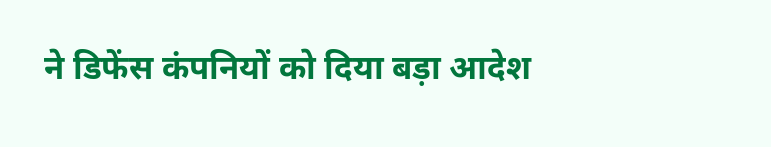ने डिफेंस कंपनियों को दिया बड़ा आदेश